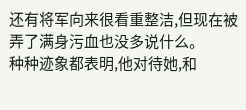还有将军向来很看重整洁,但现在被弄了满身污血也没多说什么。
种种迹象都表明,他对待她,和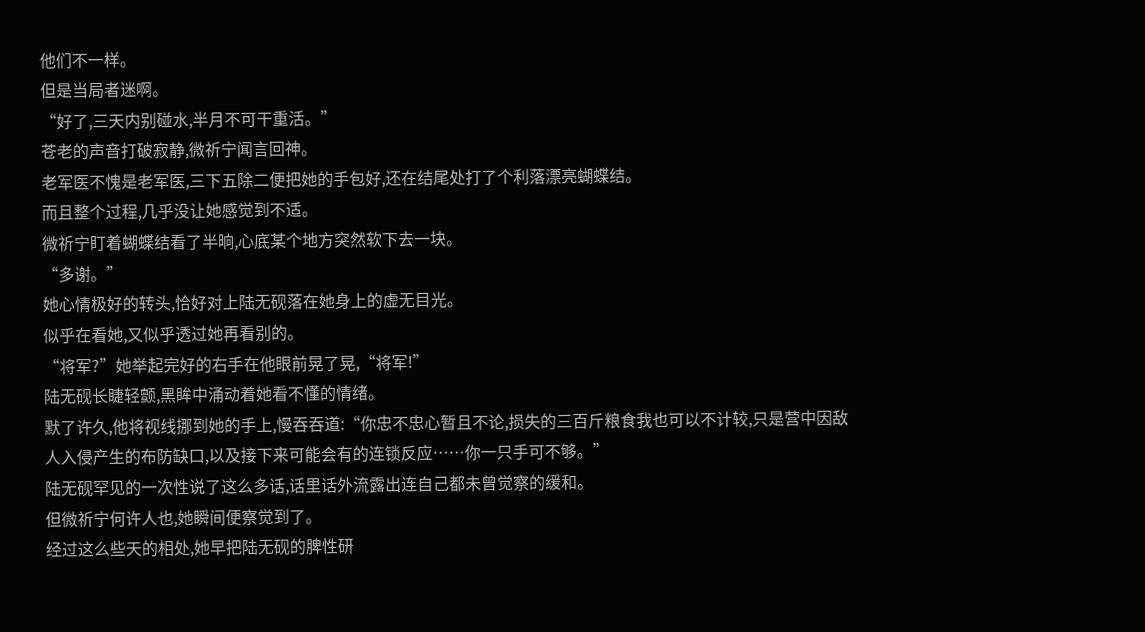他们不一样。
但是当局者迷啊。
“好了,三天内别碰水,半月不可干重活。”
苍老的声音打破寂静,微祈宁闻言回神。
老军医不愧是老军医,三下五除二便把她的手包好,还在结尾处打了个利落漂亮蝴蝶结。
而且整个过程,几乎没让她感觉到不适。
微祈宁盯着蝴蝶结看了半晌,心底某个地方突然软下去一块。
“多谢。”
她心情极好的转头,恰好对上陆无砚落在她身上的虚无目光。
似乎在看她,又似乎透过她再看别的。
“将军?”她举起完好的右手在他眼前晃了晃,“将军!”
陆无砚长睫轻颤,黑眸中涌动着她看不懂的情绪。
默了许久,他将视线挪到她的手上,慢吞吞道:“你忠不忠心暂且不论,损失的三百斤粮食我也可以不计较,只是营中因敌人入侵产生的布防缺口,以及接下来可能会有的连锁反应……你一只手可不够。”
陆无砚罕见的一次性说了这么多话,话里话外流露出连自己都未曾觉察的缓和。
但微祈宁何许人也,她瞬间便察觉到了。
经过这么些天的相处,她早把陆无砚的脾性研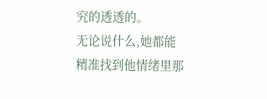究的透透的。
无论说什么,她都能精准找到他情绪里那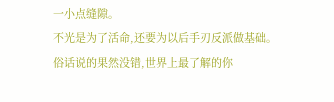一小点缝隙。
不光是为了活命,还要为以后手刃反派做基础。
俗话说的果然没错,世界上最了解的你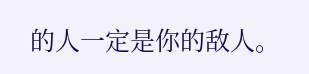的人一定是你的敌人。